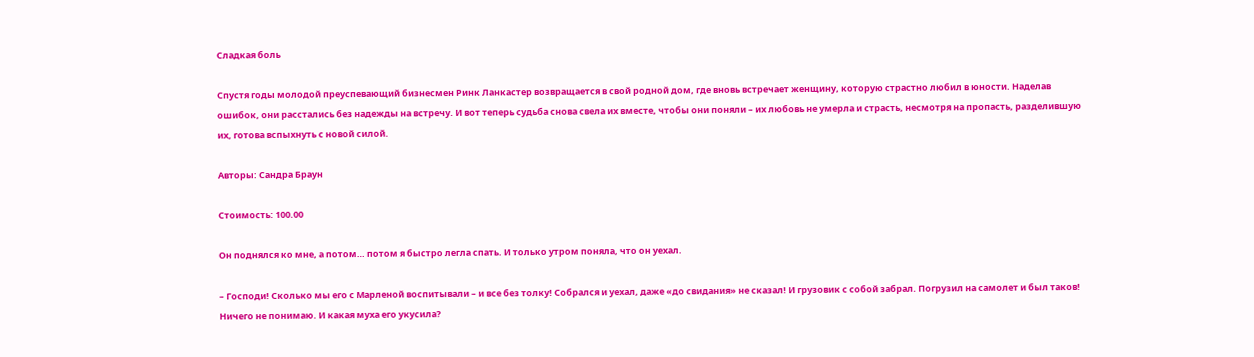Сладкая боль

Спустя годы молодой преуспевающий бизнесмен Ринк Ланкастер возвращается в свой родной дом, где вновь встречает женщину, которую страстно любил в юности. Наделав ошибок, они расстались без надежды на встречу. И вот теперь судьба снова свела их вместе, чтобы они поняли – их любовь не умерла и страсть, несмотря на пропасть, разделившую их, готова вспыхнуть с новой силой.

Авторы: Сандра Браун

Стоимость: 100.00

Он поднялся ко мне, а потом… потом я быстро легла спать. И только утром поняла, что он уехал.

– Господи! Сколько мы его с Марленой воспитывали – и все без толку! Собрался и уехал, даже «до свидания» не сказал! И грузовик с собой забрал. Погрузил на самолет и был таков! Ничего не понимаю. И какая муха его укусила?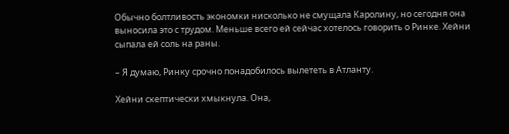Обычно болтливость экономки нисколько не смущала Каролину, но сегодня она выносила это с трудом. Меньше всего ей сейчас хотелось говорить о Ринке. Хейни сыпала ей соль на раны.

– Я думаю, Ринку срочно понадобилось вылететь в Атланту.

Хейни скептически хмыкнула. Она,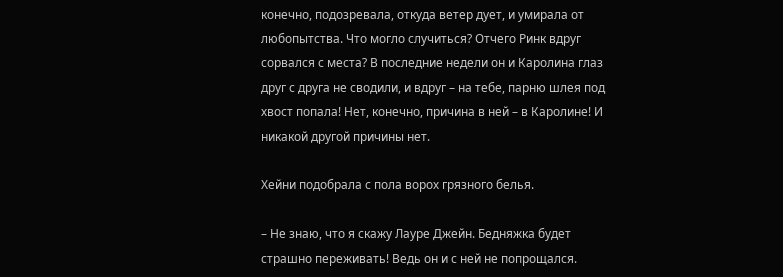конечно, подозревала, откуда ветер дует, и умирала от любопытства. Что могло случиться? Отчего Ринк вдруг сорвался с места? В последние недели он и Каролина глаз друг с друга не сводили, и вдруг – на тебе, парню шлея под хвост попала! Нет, конечно, причина в ней – в Каролине! И никакой другой причины нет.

Хейни подобрала с пола ворох грязного белья.

– Не знаю, что я скажу Лауре Джейн. Бедняжка будет страшно переживать! Ведь он и с ней не попрощался.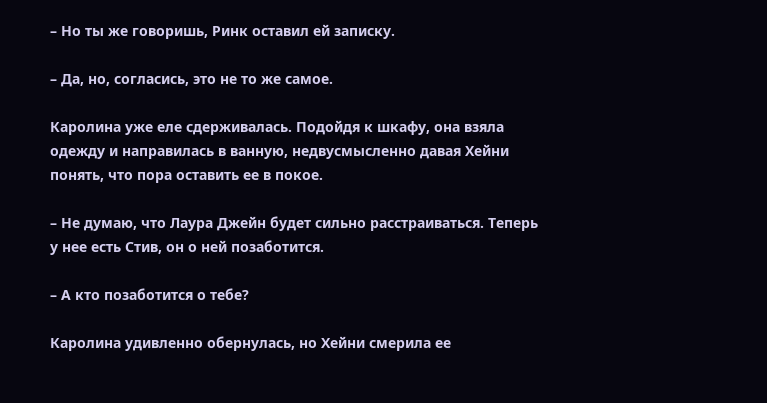– Но ты же говоришь, Ринк оставил ей записку.

– Да, но, согласись, это не то же самое.

Каролина уже еле сдерживалась. Подойдя к шкафу, она взяла одежду и направилась в ванную, недвусмысленно давая Хейни понять, что пора оставить ее в покое.

– Не думаю, что Лаура Джейн будет сильно расстраиваться. Теперь у нее есть Стив, он о ней позаботится.

– А кто позаботится о тебе?

Каролина удивленно обернулась, но Хейни смерила ее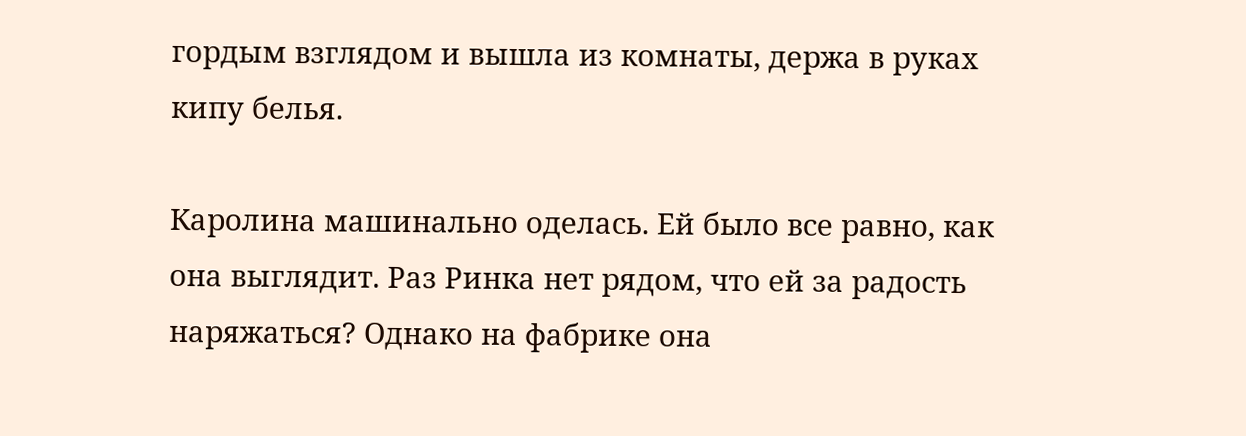гордым взглядом и вышла из комнаты, держа в руках кипу белья.

Каролина машинально оделась. Ей было все равно, как она выглядит. Раз Ринка нет рядом, что ей за радость наряжаться? Однако на фабрике она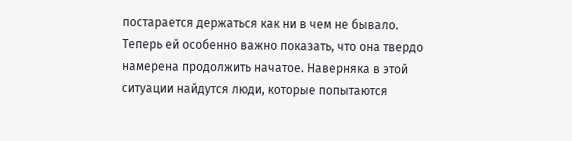постарается держаться как ни в чем не бывало. Теперь ей особенно важно показать, что она твердо намерена продолжить начатое. Наверняка в этой ситуации найдутся люди, которые попытаются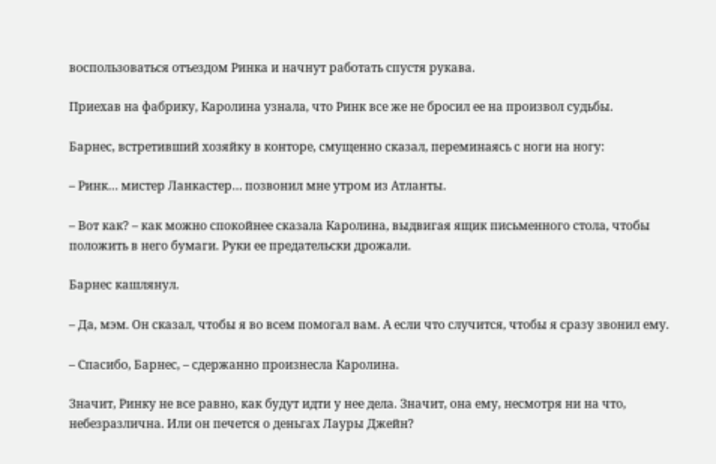воспользоваться отъездом Ринка и начнут работать спустя рукава.

Приехав на фабрику, Каролина узнала, что Ринк все же не бросил ее на произвол судьбы.

Барнес, встретивший хозяйку в конторе, смущенно сказал, переминаясь с ноги на ногу:

– Ринк… мистер Ланкастер… позвонил мне утром из Атланты.

– Вот как? – как можно спокойнее сказала Каролина, выдвигая ящик письменного стола, чтобы положить в него бумаги. Руки ее предательски дрожали.

Барнес кашлянул.

– Да, мэм. Он сказал, чтобы я во всем помогал вам. А если что случится, чтобы я сразу звонил ему.

– Спасибо, Барнес, – сдержанно произнесла Каролина.

Значит, Ринку не все равно, как будут идти у нее дела. Значит, она ему, несмотря ни на что, небезразлична. Или он печется о деньгах Лауры Джейн?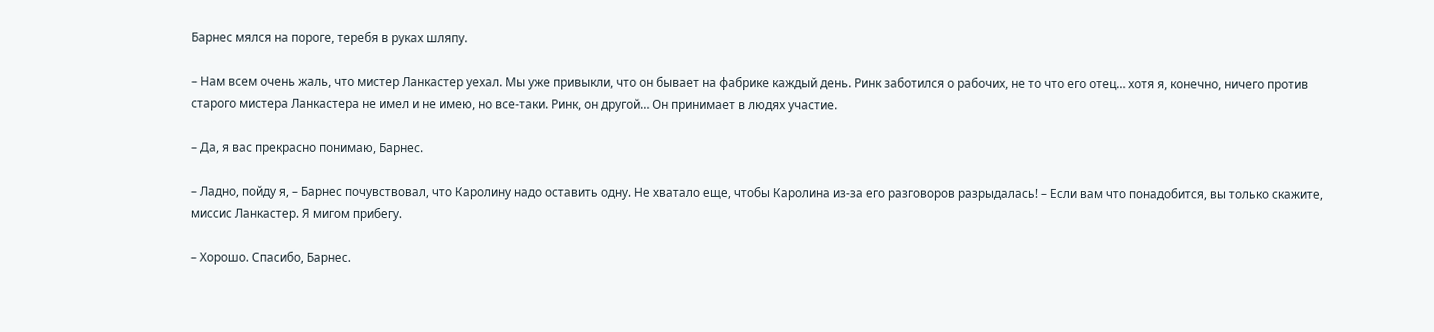Барнес мялся на пороге, теребя в руках шляпу.

– Нам всем очень жаль, что мистер Ланкастер уехал. Мы уже привыкли, что он бывает на фабрике каждый день. Ринк заботился о рабочих, не то что его отец… хотя я, конечно, ничего против старого мистера Ланкастера не имел и не имею, но все-таки. Ринк, он другой… Он принимает в людях участие.

– Да, я вас прекрасно понимаю, Барнес.

– Ладно, пойду я, – Барнес почувствовал, что Каролину надо оставить одну. Не хватало еще, чтобы Каролина из-за его разговоров разрыдалась! – Если вам что понадобится, вы только скажите, миссис Ланкастер. Я мигом прибегу.

– Хорошо. Спасибо, Барнес.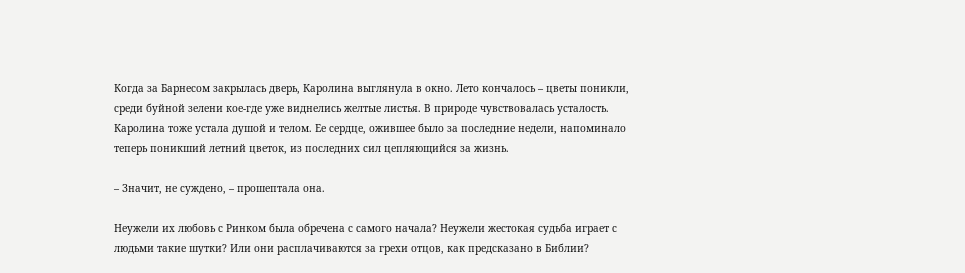Когда за Барнесом закрылась дверь, Каролина выглянула в окно. Лето кончалось – цветы поникли, среди буйной зелени кое-где уже виднелись желтые листья. В природе чувствовалась усталость. Каролина тоже устала душой и телом. Ее сердце, ожившее было за последние недели, напоминало теперь поникший летний цветок, из последних сил цепляющийся за жизнь.

– Значит, не суждено, – прошептала она.

Неужели их любовь с Ринком была обречена с самого начала? Неужели жестокая судьба играет с людьми такие шутки? Или они расплачиваются за грехи отцов, как предсказано в Библии?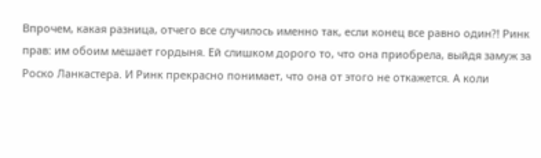Впрочем, какая разница, отчего все случилось именно так, если конец все равно один?! Ринк прав: им обоим мешает гордыня. Ей слишком дорого то, что она приобрела, выйдя замуж за Роско Ланкастера. И Ринк прекрасно понимает, что она от этого не откажется. А коли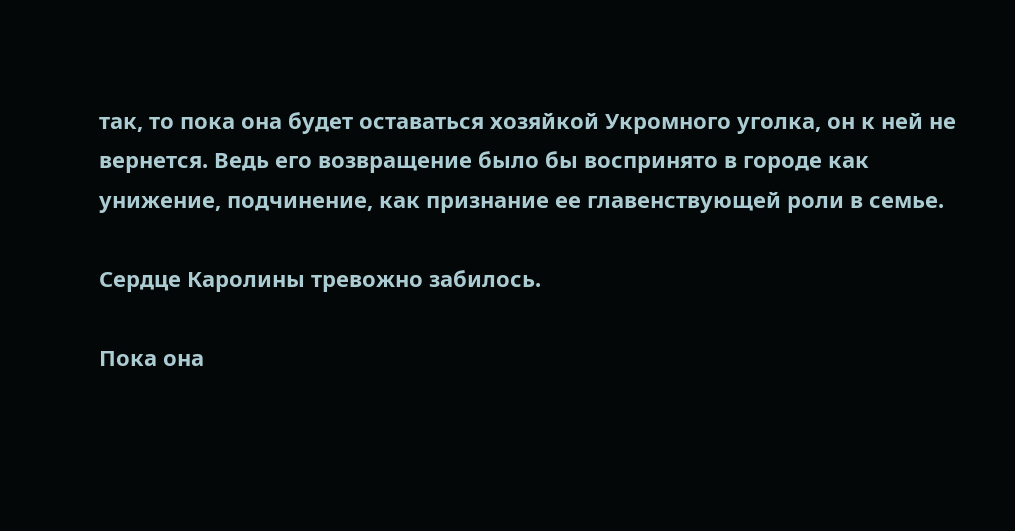так, то пока она будет оставаться хозяйкой Укромного уголка, он к ней не вернется. Ведь его возвращение было бы воспринято в городе как унижение, подчинение, как признание ее главенствующей роли в семье.

Сердце Каролины тревожно забилось.

Пока она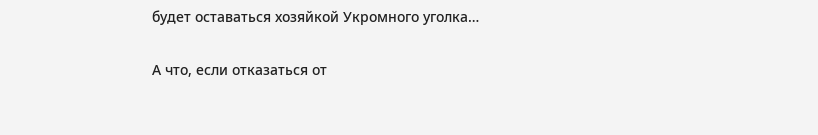будет оставаться хозяйкой Укромного уголка…

А что, если отказаться от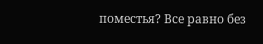поместья? Все равно без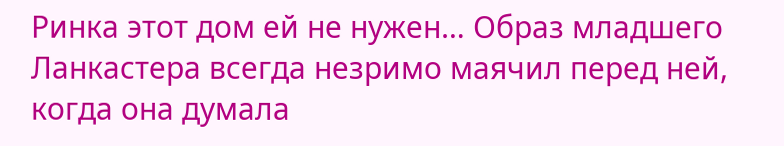Ринка этот дом ей не нужен… Образ младшего Ланкастера всегда незримо маячил перед ней, когда она думала